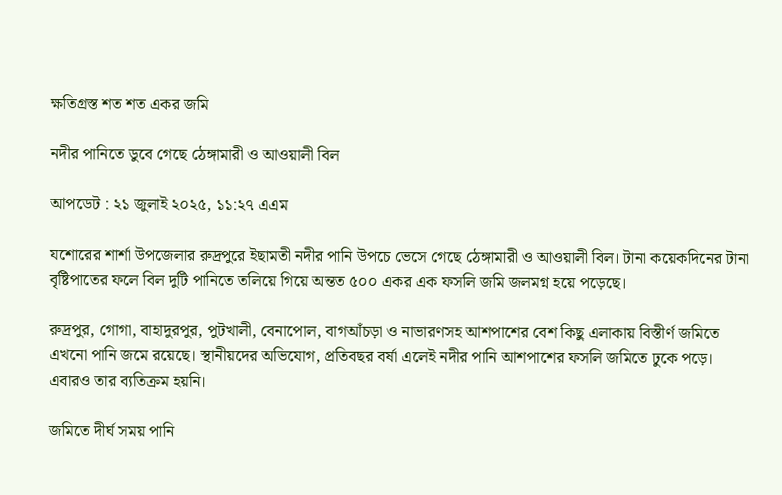ক্ষতিগ্রস্ত শত শত একর জমি

নদীর পানিতে ডুবে গেছে ঠেঙ্গামারী ও আওয়ালী বিল

আপডেট : ২১ জুলাই ২০২৫, ১১:২৭ এএম

যশোরের শার্শা উপজেলার রুদ্রপুরে ইছামতী নদীর পানি উপচে ভেসে গেছে ঠেঙ্গামারী ও আওয়ালী বিল। টানা কয়েকদিনের টানা বৃষ্টিপাতের ফলে বিল দুটি পানিতে তলিয়ে গিয়ে অন্তত ৫০০ একর এক ফসলি জমি জলমগ্ন হয়ে পড়েছে।

রুদ্রপুর, গোগা, বাহাদুরপুর, পুটখালী, বেনাপোল, বাগআঁচড়া ও নাভারণসহ আশপাশের বেশ কিছু এলাকায় বিস্তীর্ণ জমিতে এখনো পানি জমে রয়েছে। স্থানীয়দের অভিযোগ, প্রতিবছর বর্ষা এলেই নদীর পানি আশপাশের ফসলি জমিতে ঢুকে পড়ে। এবারও তার ব্যতিক্রম হয়নি।

জমিতে দীর্ঘ সময় পানি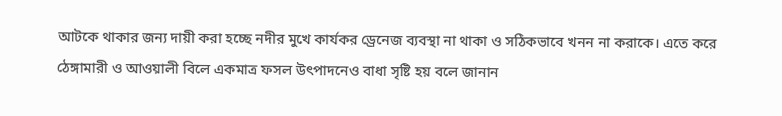আটকে থাকার জন্য দায়ী করা হচ্ছে নদীর মুখে কার্যকর ড্রেনেজ ব্যবস্থা না থাকা ও সঠিকভাবে খনন না করাকে। এতে করে ঠেঙ্গামারী ও আওয়ালী বিলে একমাত্র ফসল উৎপাদনেও বাধা সৃষ্টি হয় বলে জানান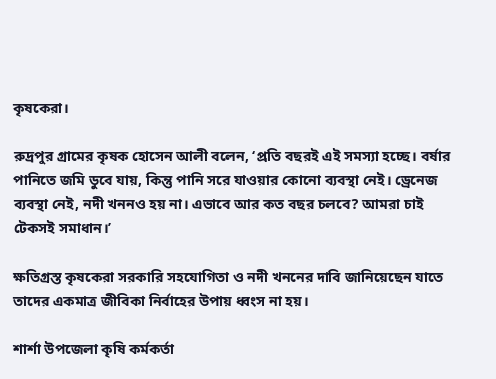কৃষকেরা।

রুদ্রপুর গ্রামের কৃষক হোসেন আলী বলেন, ‘প্রতি বছরই এই সমস্যা হচ্ছে। বর্ষার পানিতে জমি ডুবে যায়, কিন্তু পানি সরে যাওয়ার কোনো ব্যবস্থা নেই। ড্রেনেজ ব্যবস্থা নেই, নদী খননও হয় না। এভাবে আর কত বছর চলবে? আমরা চাই টেকসই সমাধান।’

ক্ষতিগ্রস্ত কৃষকেরা সরকারি সহযোগিতা ও নদী খননের দাবি জানিয়েছেন যাতে তাদের একমাত্র জীবিকা নির্বাহের উপায় ধ্বংস না হয়।

শার্শা উপজেলা কৃষি কর্মকর্তা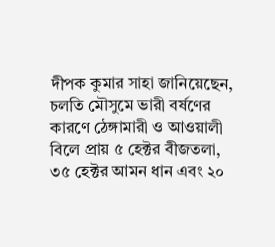দীপক কুমার সাহা জানিয়েছেন, চলতি মৌসুমে ভারী বর্ষণের কারণে ঠেঙ্গামারী ও আওয়ালী বিলে প্রায় ৫ হেক্টর বীজতলা, ৩৫ হেক্টর আমন ধান এবং ২০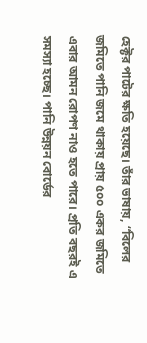হেক্টর পাটের ক্ষতি হয়েছে। তাঁর ভাষায়, “বিলের জমিতে পানি জমে থাকায় প্রায় ৫০০ একর জমিতে এবার আমন রোপণ নাও হতে পারে। প্রতি বছরই এ সমস্যা হচ্ছে। পানি উন্নয়ন বোর্ডের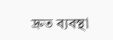দ্রুত ব্যবস্থা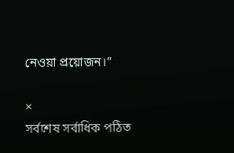নেওয়া প্রয়োজন।”

×
সর্বশেষ সর্বাধিক পঠিত